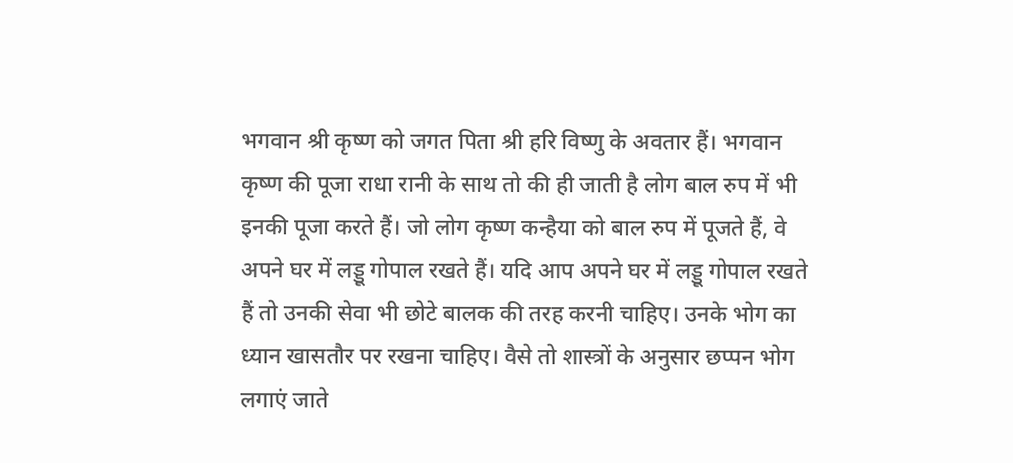भगवान श्री कृष्ण को जगत पिता श्री हरि विष्णु के अवतार हैं। भगवान कृष्ण की पूजा राधा रानी के साथ तो की ही जाती है लोग बाल रुप में भी इनकी पूजा करते हैं। जो लोग कृष्ण कन्हैया को बाल रुप में पूजते हैं, वे अपने घर में लड्डू गोपाल रखते हैं। यदि आप अपने घर में लड्डू गोपाल रखते हैं तो उनकी सेवा भी छोटे बालक की तरह करनी चाहिए। उनके भोग का ध्यान खासतौर पर रखना चाहिए। वैसे तो शास्त्रों के अनुसार छप्पन भोग लगाएं जाते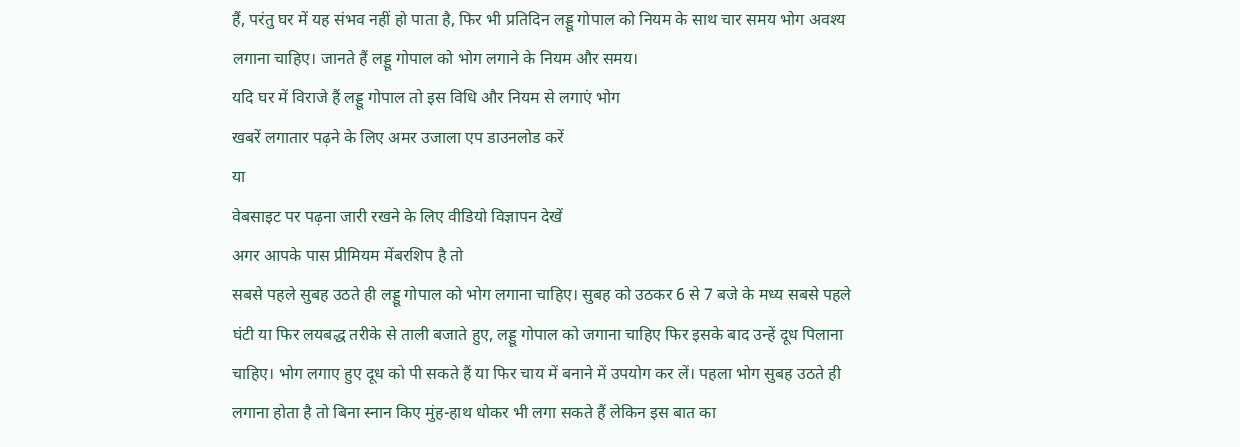हैं, परंतु घर में यह संभव नहीं हो पाता है, फिर भी प्रतिदिन लड्डू गोपाल को नियम के साथ चार समय भोग अवश्य लगाना चाहिए। जानते हैं लड्डू गोपाल को भोग लगाने के नियम और समय।
यदि घर में विराजे हैं लड्डू गोपाल तो इस विधि और नियम से लगाएं भोग
खबरें लगातार पढ़ने के लिए अमर उजाला एप डाउनलोड करें
या
वेबसाइट पर पढ़ना जारी रखने के लिए वीडियो विज्ञापन देखें
अगर आपके पास प्रीमियम मेंबरशिप है तो
सबसे पहले सुबह उठते ही लड्डू गोपाल को भोग लगाना चाहिए। सुबह को उठकर 6 से 7 बजे के मध्य सबसे पहले घंटी या फिर लयबद्ध तरीके से ताली बजाते हुए, लड्डू गोपाल को जगाना चाहिए फिर इसके बाद उन्हें दूध पिलाना चाहिए। भोग लगाए हुए दूध को पी सकते हैं या फिर चाय में बनाने में उपयोग कर लें। पहला भोग सुबह उठते ही लगाना होता है तो बिना स्नान किए मुंह-हाथ धोकर भी लगा सकते हैं लेकिन इस बात का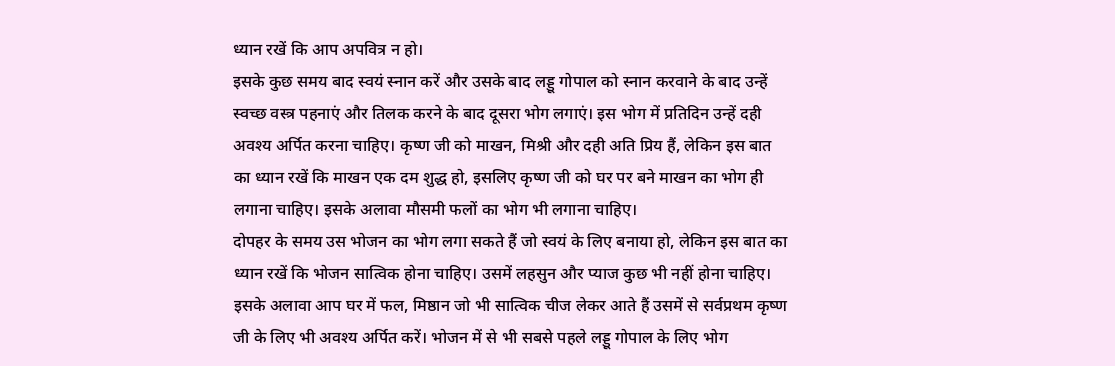ध्यान रखें कि आप अपवित्र न हो।
इसके कुछ समय बाद स्वयं स्नान करें और उसके बाद लड्डू गोपाल को स्नान करवाने के बाद उन्हें स्वच्छ वस्त्र पहनाएं और तिलक करने के बाद दूसरा भोग लगाएं। इस भोग में प्रतिदिन उन्हें दही अवश्य अर्पित करना चाहिए। कृष्ण जी को माखन, मिश्री और दही अति प्रिय हैं, लेकिन इस बात का ध्यान रखें कि माखन एक दम शुद्ध हो, इसलिए कृष्ण जी को घर पर बने माखन का भोग ही लगाना चाहिए। इसके अलावा मौसमी फलों का भोग भी लगाना चाहिए।
दोपहर के समय उस भोजन का भोग लगा सकते हैं जो स्वयं के लिए बनाया हो, लेकिन इस बात का ध्यान रखें कि भोजन सात्विक होना चाहिए। उसमें लहसुन और प्याज कुछ भी नहीं होना चाहिए। इसके अलावा आप घर में फल, मिष्ठान जो भी सात्विक चीज लेकर आते हैं उसमें से सर्वप्रथम कृष्ण जी के लिए भी अवश्य अर्पित करें। भोजन में से भी सबसे पहले लड्डू गोपाल के लिए भोग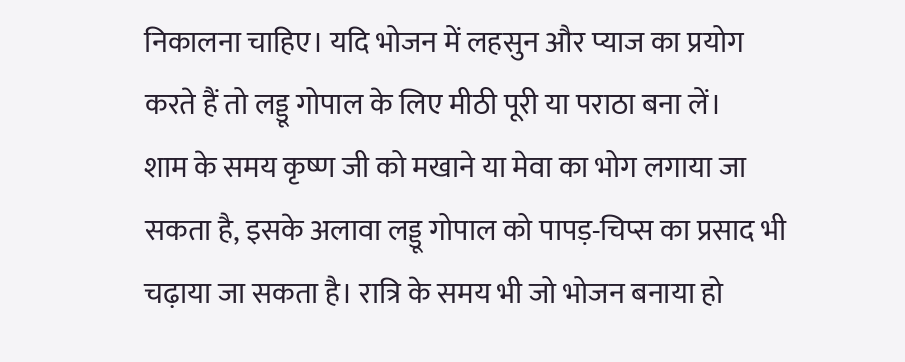निकालना चाहिए। यदि भोजन में लहसुन और प्याज का प्रयोग करते हैं तो लड्डू गोपाल के लिए मीठी पूरी या पराठा बना लें।
शाम के समय कृष्ण जी को मखाने या मेवा का भोग लगाया जा सकता है, इसके अलावा लड्डू गोपाल को पापड़-चिप्स का प्रसाद भी चढ़ाया जा सकता है। रात्रि के समय भी जो भोजन बनाया हो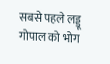सबसे पहले लड्डू गोपाल को भोग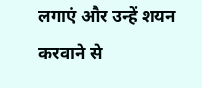लगाएं और उन्हें शयन करवाने से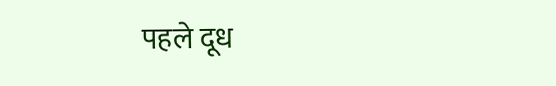पहले दूध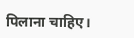पिलाना चाहिए।